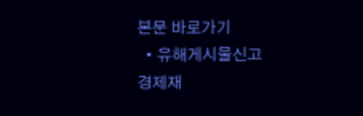본문 바로가기
  • 유해게시물신고
경제재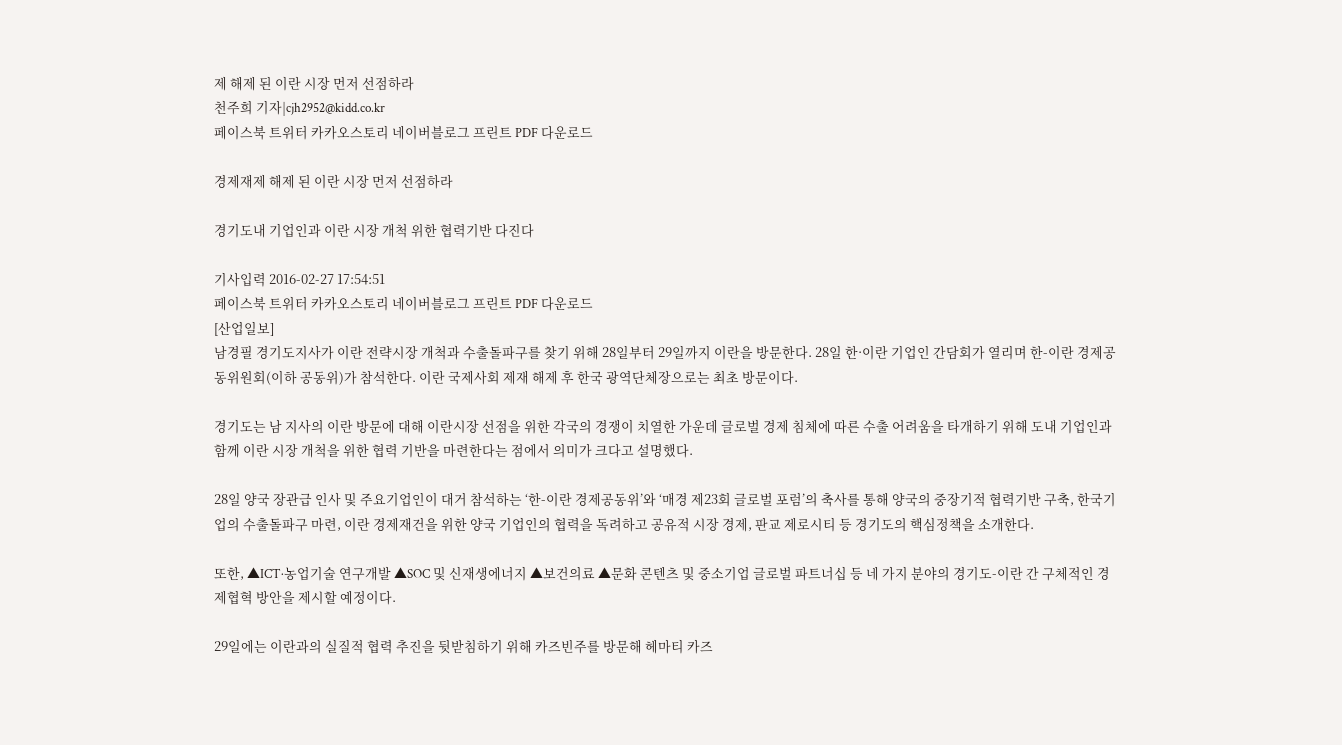제 해제 된 이란 시장 먼저 선점하라
천주희 기자|cjh2952@kidd.co.kr
페이스북 트위터 카카오스토리 네이버블로그 프린트 PDF 다운로드

경제재제 해제 된 이란 시장 먼저 선점하라

경기도내 기업인과 이란 시장 개척 위한 협력기반 다진다

기사입력 2016-02-27 17:54:51
페이스북 트위터 카카오스토리 네이버블로그 프린트 PDF 다운로드
[산업일보]
남경필 경기도지사가 이란 전략시장 개척과 수출돌파구를 찾기 위해 28일부터 29일까지 이란을 방문한다. 28일 한·이란 기업인 간담회가 열리며 한-이란 경제공동위원회(이하 공동위)가 참석한다. 이란 국제사회 제재 해제 후 한국 광역단체장으로는 최초 방문이다.

경기도는 남 지사의 이란 방문에 대해 이란시장 선점을 위한 각국의 경쟁이 치열한 가운데 글로벌 경제 침체에 따른 수출 어려움을 타개하기 위해 도내 기업인과 함께 이란 시장 개척을 위한 협력 기반을 마련한다는 점에서 의미가 크다고 설명했다.

28일 양국 장관급 인사 및 주요기업인이 대거 참석하는 ‘한-이란 경제공동위’와 ‘매경 제23회 글로벌 포럼’의 축사를 통해 양국의 중장기적 협력기반 구축, 한국기업의 수출돌파구 마련, 이란 경제재건을 위한 양국 기업인의 협력을 독려하고 공유적 시장 경제, 판교 제로시티 등 경기도의 핵심정책을 소개한다.

또한, ▲ICT·농업기술 연구개발 ▲SOC 및 신재생에너지 ▲보건의료 ▲문화 콘텐츠 및 중소기업 글로벌 파트너십 등 네 가지 분야의 경기도-이란 간 구체적인 경제협혁 방안을 제시할 예정이다.

29일에는 이란과의 실질적 협력 추진을 뒷받침하기 위해 카즈빈주를 방문해 헤마티 카즈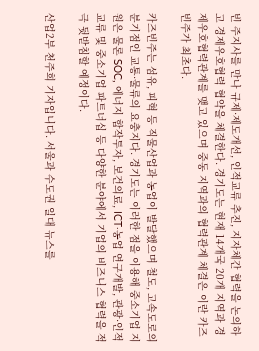빈 주지사를 만나 규제·제도개선, 인적교류 추진, 지자체간 협력을 논의하고 경제우호협력 협약을 체결한다. 경기도는 현재 14개국 20개 지역과 경제우호협력관계를 맺고 있으며 중동 지역과의 협력관계 체결은 이란 카즈빈주가 최초다.

카즈빈주는 섬유, 피혁 등 직물산업과 농업이 발달했으며 철도, 고속도로의 분기점인 교통·물류의 요충지다. 경기도는 이러한 점을 이용해 중소기업 지원은 물론 SOC, 에너지 합작투자, 보건의료, ICT·농업 연구개발, 관광·인적 교류 및 중소기업 파트너십 등 다양한 분야에서 기업의 비즈니스 협력을 적극 뒷받침할 예정이다.

산업2부 천주희 기자입니다. 서울과 수도권 일대 뉴스를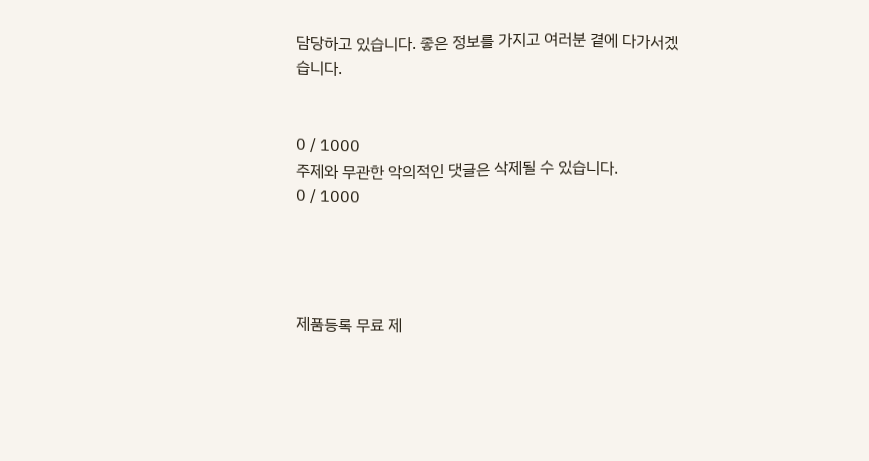담당하고 있습니다. 좋은 정보를 가지고 여러분 곁에 다가서겠습니다.


0 / 1000
주제와 무관한 악의적인 댓글은 삭제될 수 있습니다.
0 / 1000




제품등록 무료 제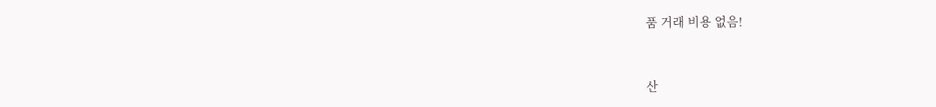품 거래 비용 없음!



산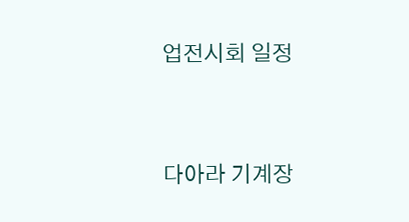업전시회 일정




다아라 기계장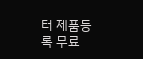터 제품등록 무료